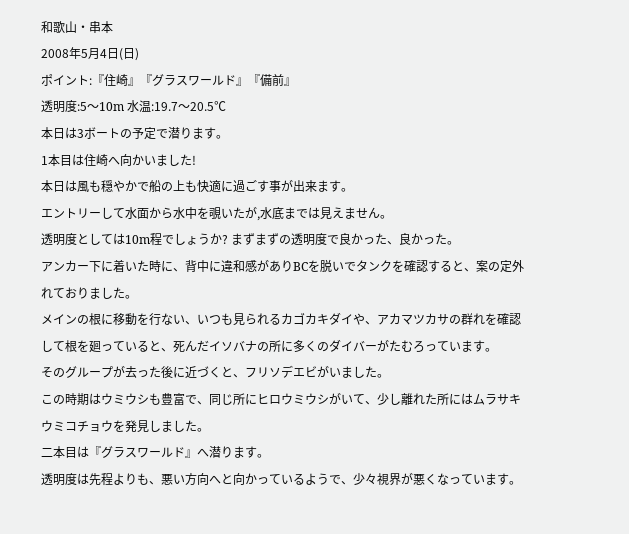和歌山・串本
2008年5月4日(日)
ポイント:『住崎』『グラスワールド』『備前』
透明度:5〜10m 水温:19.7〜20.5℃
本日は3ボートの予定で潜ります。
1本目は住崎へ向かいました!
本日は風も穏やかで船の上も快適に過ごす事が出来ます。
エントリーして水面から水中を覗いたが,水底までは見えません。
透明度としては10m程でしょうか? まずまずの透明度で良かった、良かった。
アンカー下に着いた時に、背中に違和感がありBCを脱いでタンクを確認すると、案の定外れておりました。
メインの根に移動を行ない、いつも見られるカゴカキダイや、アカマツカサの群れを確認して根を廻っていると、死んだイソバナの所に多くのダイバーがたむろっています。
そのグループが去った後に近づくと、フリソデエビがいました。
この時期はウミウシも豊富で、同じ所にヒロウミウシがいて、少し離れた所にはムラサキウミコチョウを発見しました。
二本目は『グラスワールド』へ潜ります。
透明度は先程よりも、悪い方向へと向かっているようで、少々視界が悪くなっています。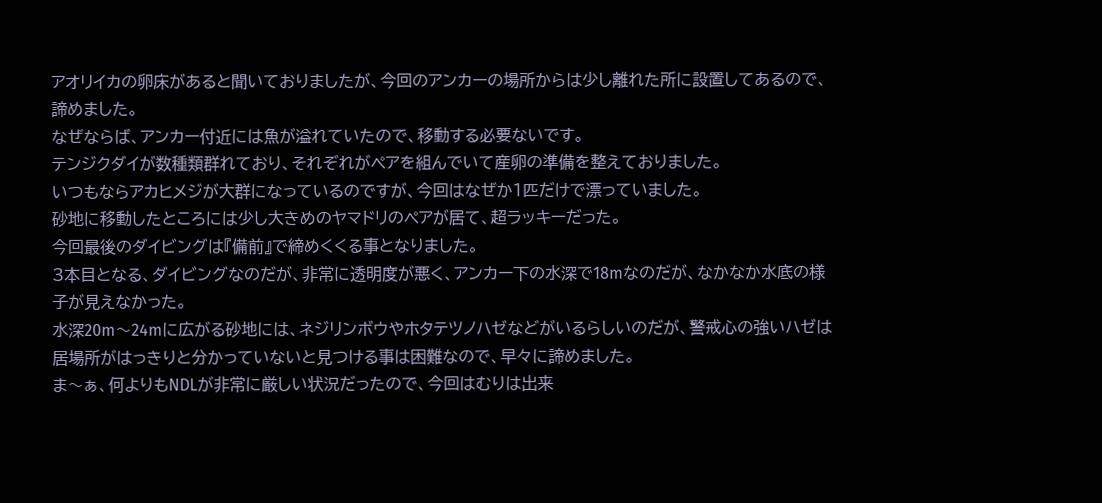アオリイカの卵床があると聞いておりましたが、今回のアンカーの場所からは少し離れた所に設置してあるので、諦めました。
なぜならば、アンカー付近には魚が溢れていたので、移動する必要ないです。
テンジクダイが数種類群れており、それぞれがペアを組んでいて産卵の準備を整えておりました。
いつもならアカヒメジが大群になっているのですが、今回はなぜか1匹だけで漂っていました。
砂地に移動したところには少し大きめのヤマドリのペアが居て、超ラッキーだった。
今回最後のダイビングは『備前』で締めくくる事となりました。
3本目となる、ダイビングなのだが、非常に透明度が悪く、アンカー下の水深で18mなのだが、なかなか水底の様子が見えなかった。
水深20m〜24mに広がる砂地には、ネジリンボウやホタテツノハゼなどがいるらしいのだが、警戒心の強いハゼは居場所がはっきりと分かっていないと見つける事は困難なので、早々に諦めました。
ま〜ぁ、何よりもNDLが非常に厳しい状況だったので、今回はむりは出来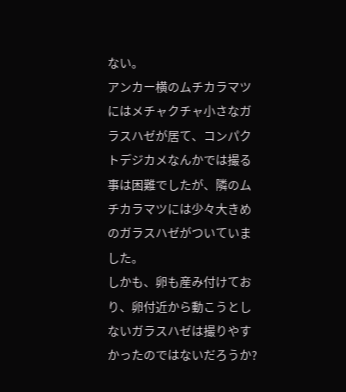ない。
アンカー横のムチカラマツにはメチャクチャ小さなガラスハゼが居て、コンパクトデジカメなんかでは撮る事は困難でしたが、隣のムチカラマツには少々大きめのガラスハゼがついていました。
しかも、卵も産み付けており、卵付近から動こうとしないガラスハゼは撮りやすかったのではないだろうか?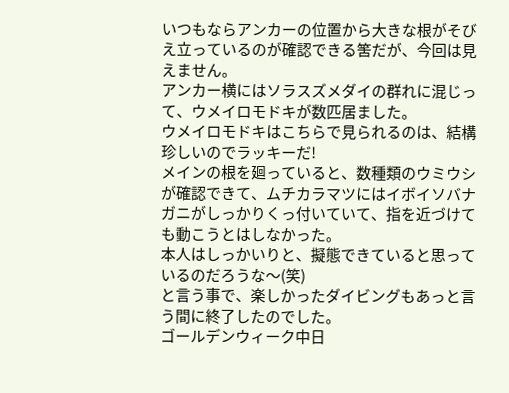いつもならアンカーの位置から大きな根がそびえ立っているのが確認できる筈だが、今回は見えません。
アンカー横にはソラスズメダイの群れに混じって、ウメイロモドキが数匹居ました。
ウメイロモドキはこちらで見られるのは、結構珍しいのでラッキーだ!
メインの根を廻っていると、数種類のウミウシが確認できて、ムチカラマツにはイボイソバナガニがしっかりくっ付いていて、指を近づけても動こうとはしなかった。
本人はしっかいりと、擬態できていると思っているのだろうな〜(笑)
と言う事で、楽しかったダイビングもあっと言う間に終了したのでした。
ゴールデンウィーク中日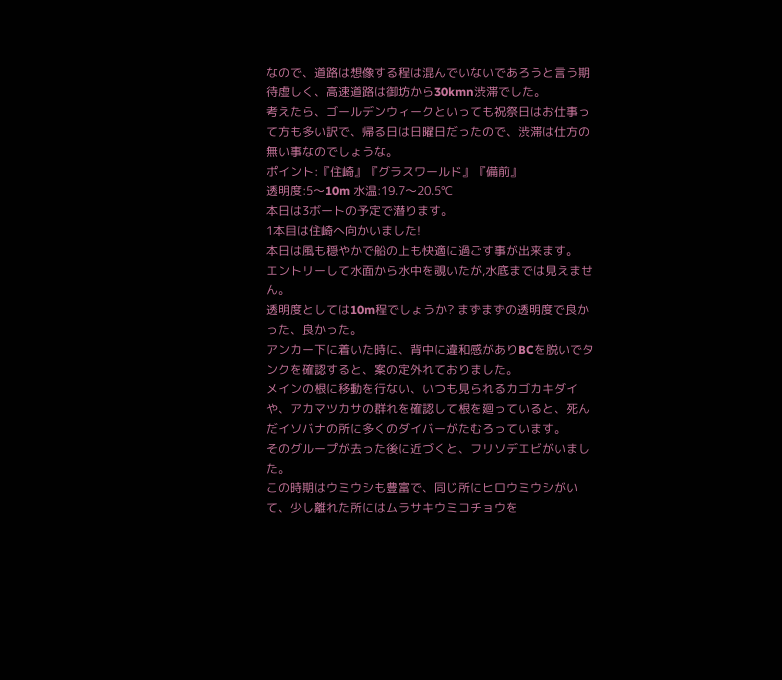なので、道路は想像する程は混んでいないであろうと言う期待虚しく、高速道路は御坊から30kmn渋滞でした。
考えたら、ゴールデンウィークといっても祝祭日はお仕事って方も多い訳で、帰る日は日曜日だったので、渋滞は仕方の無い事なのでしょうな。
ポイント:『住崎』『グラスワールド』『備前』
透明度:5〜10m 水温:19.7〜20.5℃
本日は3ボートの予定で潜ります。
1本目は住崎へ向かいました!
本日は風も穏やかで船の上も快適に過ごす事が出来ます。
エントリーして水面から水中を覗いたが,水底までは見えません。
透明度としては10m程でしょうか? まずまずの透明度で良かった、良かった。
アンカー下に着いた時に、背中に違和感がありBCを脱いでタンクを確認すると、案の定外れておりました。
メインの根に移動を行ない、いつも見られるカゴカキダイや、アカマツカサの群れを確認して根を廻っていると、死んだイソバナの所に多くのダイバーがたむろっています。
そのグループが去った後に近づくと、フリソデエビがいました。
この時期はウミウシも豊富で、同じ所にヒロウミウシがいて、少し離れた所にはムラサキウミコチョウを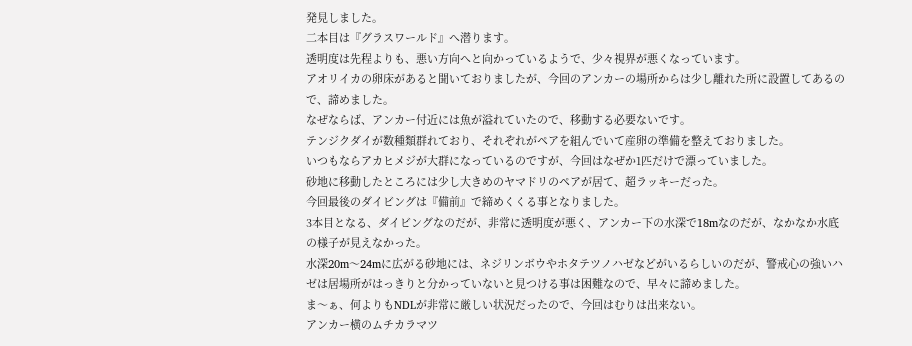発見しました。
二本目は『グラスワールド』へ潜ります。
透明度は先程よりも、悪い方向へと向かっているようで、少々視界が悪くなっています。
アオリイカの卵床があると聞いておりましたが、今回のアンカーの場所からは少し離れた所に設置してあるので、諦めました。
なぜならば、アンカー付近には魚が溢れていたので、移動する必要ないです。
テンジクダイが数種類群れており、それぞれがペアを組んでいて産卵の準備を整えておりました。
いつもならアカヒメジが大群になっているのですが、今回はなぜか1匹だけで漂っていました。
砂地に移動したところには少し大きめのヤマドリのペアが居て、超ラッキーだった。
今回最後のダイビングは『備前』で締めくくる事となりました。
3本目となる、ダイビングなのだが、非常に透明度が悪く、アンカー下の水深で18mなのだが、なかなか水底の様子が見えなかった。
水深20m〜24mに広がる砂地には、ネジリンボウやホタテツノハゼなどがいるらしいのだが、警戒心の強いハゼは居場所がはっきりと分かっていないと見つける事は困難なので、早々に諦めました。
ま〜ぁ、何よりもNDLが非常に厳しい状況だったので、今回はむりは出来ない。
アンカー横のムチカラマツ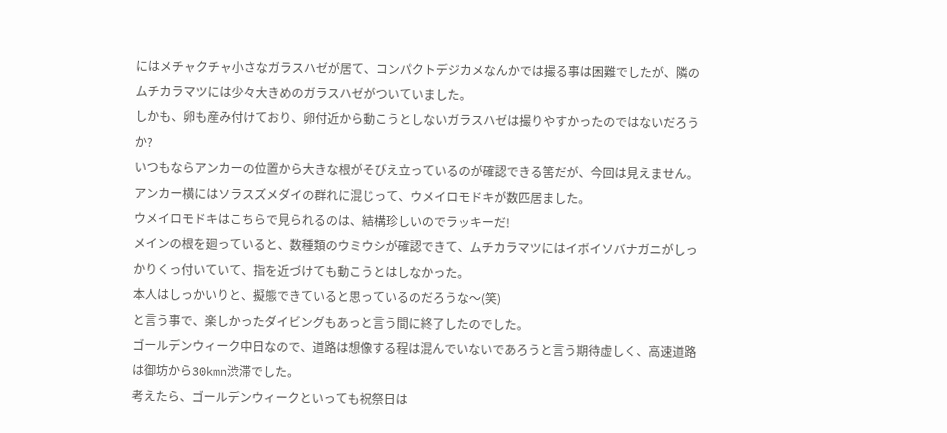にはメチャクチャ小さなガラスハゼが居て、コンパクトデジカメなんかでは撮る事は困難でしたが、隣のムチカラマツには少々大きめのガラスハゼがついていました。
しかも、卵も産み付けており、卵付近から動こうとしないガラスハゼは撮りやすかったのではないだろうか?
いつもならアンカーの位置から大きな根がそびえ立っているのが確認できる筈だが、今回は見えません。
アンカー横にはソラスズメダイの群れに混じって、ウメイロモドキが数匹居ました。
ウメイロモドキはこちらで見られるのは、結構珍しいのでラッキーだ!
メインの根を廻っていると、数種類のウミウシが確認できて、ムチカラマツにはイボイソバナガニがしっかりくっ付いていて、指を近づけても動こうとはしなかった。
本人はしっかいりと、擬態できていると思っているのだろうな〜(笑)
と言う事で、楽しかったダイビングもあっと言う間に終了したのでした。
ゴールデンウィーク中日なので、道路は想像する程は混んでいないであろうと言う期待虚しく、高速道路は御坊から30kmn渋滞でした。
考えたら、ゴールデンウィークといっても祝祭日は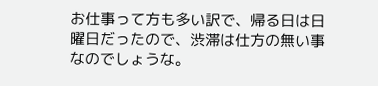お仕事って方も多い訳で、帰る日は日曜日だったので、渋滞は仕方の無い事なのでしょうな。